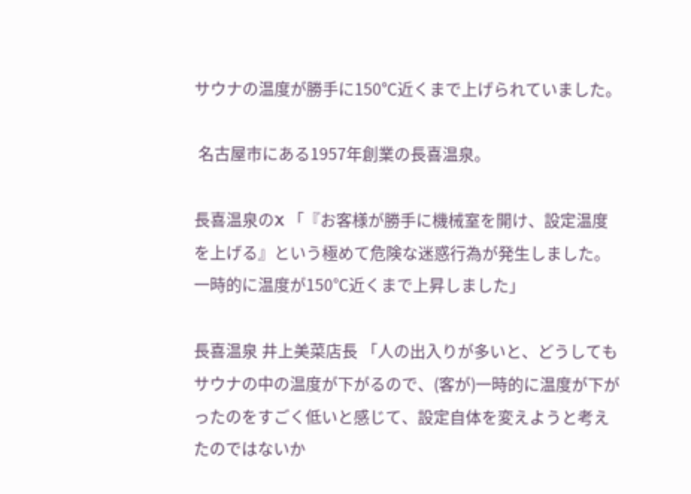サウナの温度が勝手に150℃近くまで上げられていました。

 名古屋市にある1957年創業の長喜温泉。

長喜温泉のX 「『お客様が勝手に機械室を開け、設定温度を上げる』という極めて危険な迷惑行為が発生しました。一時的に温度が150℃近くまで上昇しました」

長喜温泉 井上美菜店長 「人の出入りが多いと、どうしてもサウナの中の温度が下がるので、(客が)一時的に温度が下がったのをすごく低いと感じて、設定自体を変えようと考えたのではないか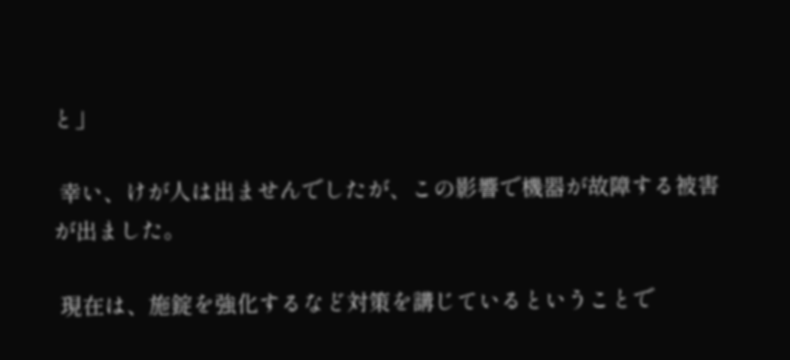と」

 幸い、けが人は出ませんでしたが、この影響で機器が故障する被害が出ました。

 現在は、施錠を強化するなど対策を講じているということで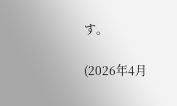す。

(2026年4月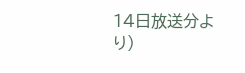14日放送分より)